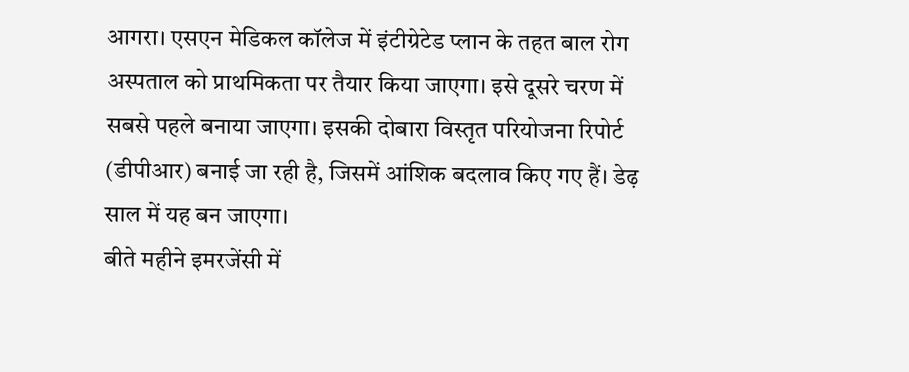आगरा। एसएन मेडिकल कॉलेज में इंटीग्रेटेड प्लान के तहत बाल रोग अस्पताल को प्राथमिकता पर तैयार किया जाएगा। इसे दूसरे चरण में सबसे पहले बनाया जाएगा। इसकी दोबारा विस्तृत परियोजना रिपोर्ट (डीपीआर) बनाई जा रही है, जिसमें आंशिक बदलाव किए गए हैं। डेढ़ साल में यह बन जाएगा।
बीते महीने इमरजेंसी में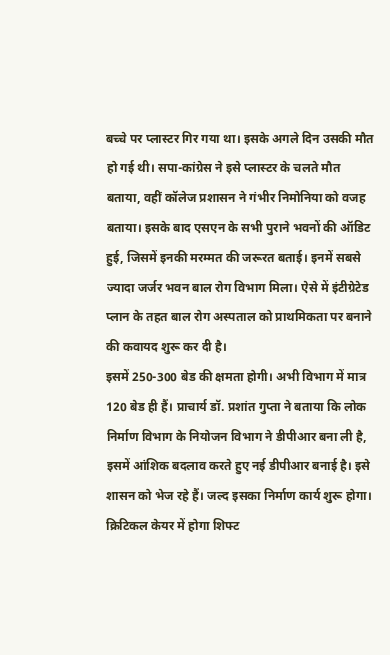बच्चे पर प्लास्टर गिर गया था। इसके अगले दिन उसकी मौत हो गई थी। सपा-कांग्रेस ने इसे प्लास्टर के चलते मौत बताया, वहीं कॉलेज प्रशासन ने गंभीर निमोनिया को वजह बताया। इसके बाद एसएन के सभी पुराने भवनों की ऑडिट हुई, जिसमें इनकी मरम्मत की जरूरत बताई। इनमें सबसे ज्यादा जर्जर भवन बाल रोग विभाग मिला। ऐसे में इंटीग्रेटेड प्लान के तहत बाल रोग अस्पताल को प्राथमिकता पर बनाने की कवायद शुरू कर दी है।
इसमें 250-300 बेड की क्षमता होगी। अभी विभाग में मात्र 120 बेड ही हैं। प्राचार्य डॉ. प्रशांत गुप्ता ने बताया कि लोक निर्माण विभाग के नियोजन विभाग ने डीपीआर बना ली है, इसमें आंशिक बदलाव करते हुए नई डीपीआर बनाई है। इसे शासन को भेज रहे हैं। जल्द इसका निर्माण कार्य शुरू होगा।
क्रिटिकल केयर में होगा शिफ्ट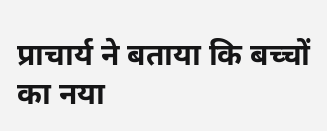प्राचार्य ने बताया कि बच्चों का नया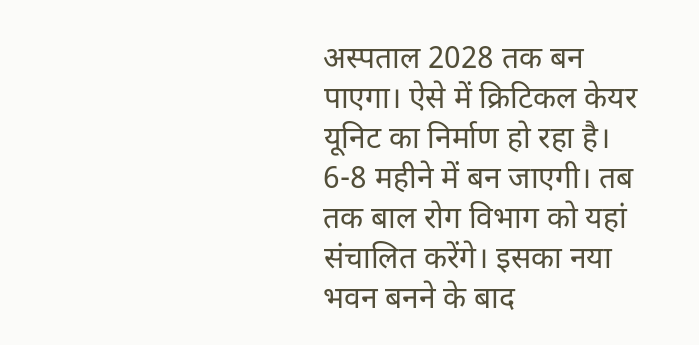अस्पताल 2028 तक बन पाएगा। ऐसे में क्रिटिकल केयर यूनिट का निर्माण हो रहा है। 6-8 महीने में बन जाएगी। तब तक बाल रोग विभाग को यहां संचालित करेंगे। इसका नया भवन बनने के बाद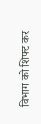विभाग को शिफ्ट कर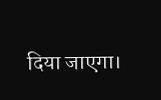दिया जाएगा।